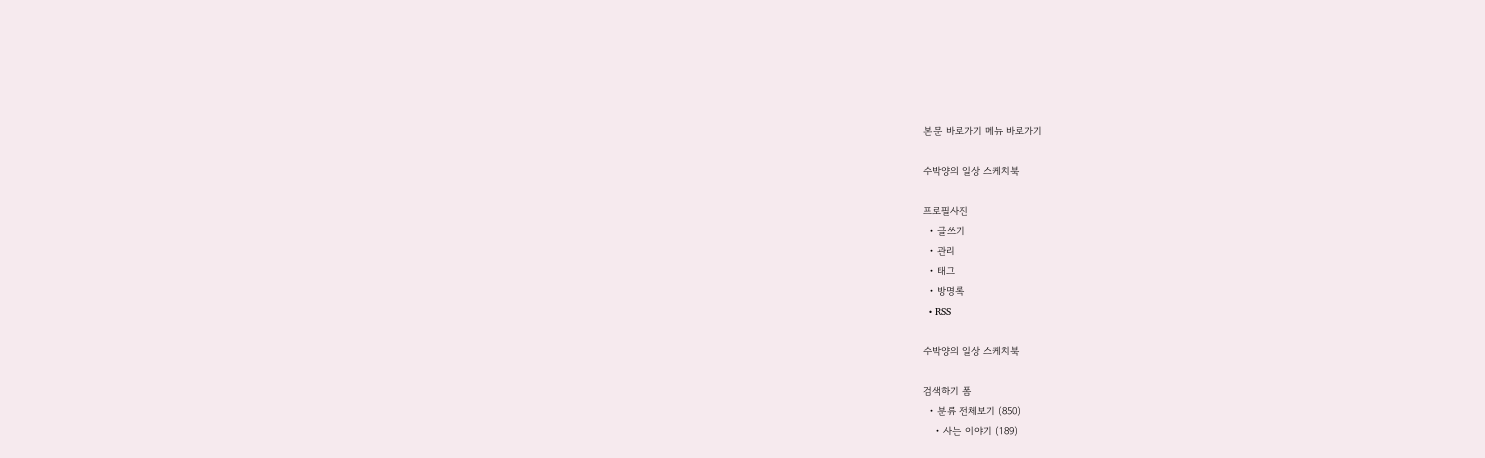본문 바로가기 메뉴 바로가기

수박양의 일상 스케치북

프로필사진
  • 글쓰기
  • 관리
  • 태그
  • 방명록
  • RSS

수박양의 일상 스케치북

검색하기 폼
  • 분류 전체보기 (850)
    • 사는 이야기 (189)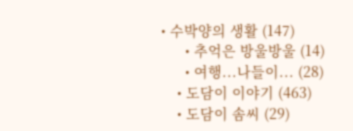• 수박양의 생활 (147)
      • 추억은 방울방울 (14)
      • 여행...나들이... (28)
    • 도담이 이야기 (463)
    • 도담이 솜씨 (29)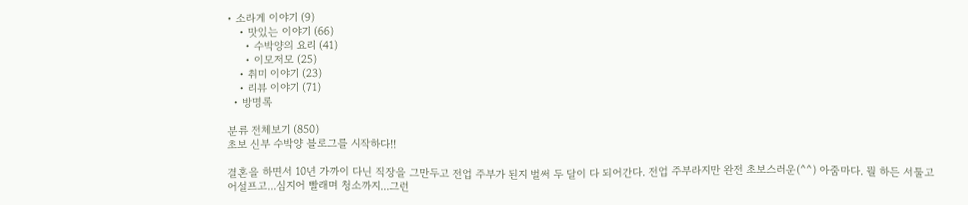• 소라게 이야기 (9)
    • 맛있는 이야기 (66)
      • 수박양의 요리 (41)
      • 이모저모 (25)
    • 취미 이야기 (23)
    • 리뷰 이야기 (71)
  • 방명록

분류 전체보기 (850)
초보 신부 수박양 블로그를 시작하다!!

결혼을 하면서 10년 가까이 다닌 직장을 그만두고 전업 주부가 된지 벌써 두 달이 다 되어간다. 전업 주부라지만 완전 초보스러운(^^) 아줌마다. 뭘 하든 서툴고 어설프고...심지어 빨래며 청소까지...그런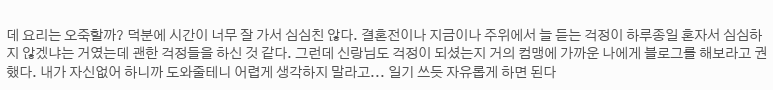데 요리는 오죽할까? 덕분에 시간이 너무 잘 가서 심심친 않다. 결혼전이나 지금이나 주위에서 늘 듣는 걱정이 하루종일 혼자서 심심하지 않겠냐는 거였는데 괜한 걱정들을 하신 것 같다. 그런데 신랑님도 걱정이 되셨는지 거의 컴맹에 가까운 나에게 블로그를 해보라고 권했다. 내가 자신없어 하니까 도와줄테니 어렵게 생각하지 말라고... 일기 쓰듯 자유롭게 하면 된다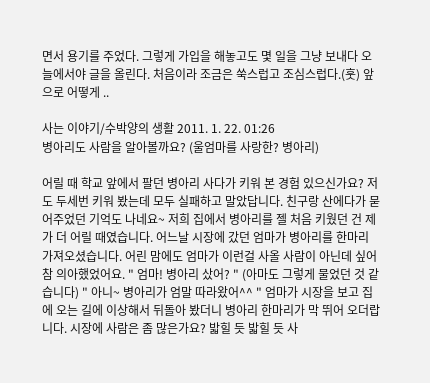면서 용기를 주었다. 그렇게 가입을 해놓고도 몇 일을 그냥 보내다 오늘에서야 글을 올린다. 처음이라 조금은 쑥스럽고 조심스럽다.(훗) 앞으로 어떻게 ..

사는 이야기/수박양의 생활 2011. 1. 22. 01:26
병아리도 사람을 알아볼까요? (울엄마를 사랑한? 병아리)

어릴 때 학교 앞에서 팔던 병아리 사다가 키워 본 경험 있으신가요? 저도 두세번 키워 봤는데 모두 실패하고 말았답니다. 친구랑 산에다가 묻어주었던 기억도 나네요~ 저희 집에서 병아리를 젤 처음 키웠던 건 제가 더 어릴 때였습니다. 어느날 시장에 갔던 엄마가 병아리를 한마리 가져오셨습니다. 어린 맘에도 엄마가 이런걸 사올 사람이 아닌데 싶어 참 의아했었어요. " 엄마! 병아리 샀어? " (아마도 그렇게 물었던 것 같습니다) " 아니~ 병아리가 엄말 따라왔어^^ " 엄마가 시장을 보고 집에 오는 길에 이상해서 뒤돌아 봤더니 병아리 한마리가 막 뛰어 오더랍니다. 시장에 사람은 좀 많은가요? 밟힐 듯 밟힐 듯 사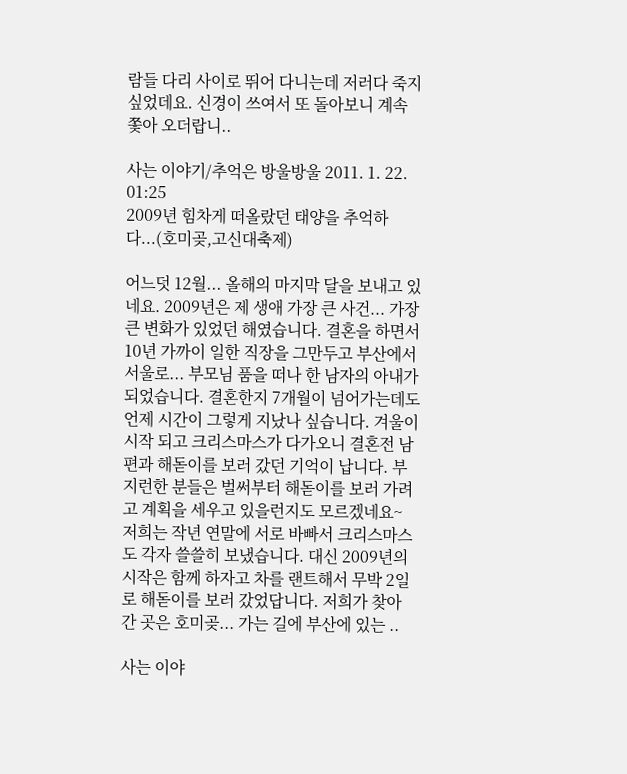람들 다리 사이로 뛰어 다니는데 저러다 죽지 싶었데요. 신경이 쓰여서 또 돌아보니 계속 쫓아 오더랍니..

사는 이야기/추억은 방울방울 2011. 1. 22. 01:25
2009년 힘차게 떠올랐던 태양을 추억하다...(호미곶,고신대축제)

어느덧 12월... 올해의 마지막 달을 보내고 있네요. 2009년은 제 생애 가장 큰 사건... 가장 큰 변화가 있었던 해였습니다. 결혼을 하면서 10년 가까이 일한 직장을 그만두고 부산에서 서울로... 부모님 품을 떠나 한 남자의 아내가 되었습니다. 결혼한지 7개월이 넘어가는데도 언제 시간이 그렇게 지났나 싶습니다. 겨울이 시작 되고 크리스마스가 다가오니 결혼전 남편과 해돋이를 보러 갔던 기억이 납니다. 부지런한 분들은 벌써부터 해돋이를 보러 가려고 계획을 세우고 있을런지도 모르겠네요~ 저희는 작년 연말에 서로 바빠서 크리스마스도 각자 쓸쓸히 보냈습니다. 대신 2009년의 시작은 함께 하자고 차를 랜트해서 무박 2일로 해돋이를 보러 갔었답니다. 저희가 찾아 간 곳은 호미곶... 가는 길에 부산에 있는 ..

사는 이야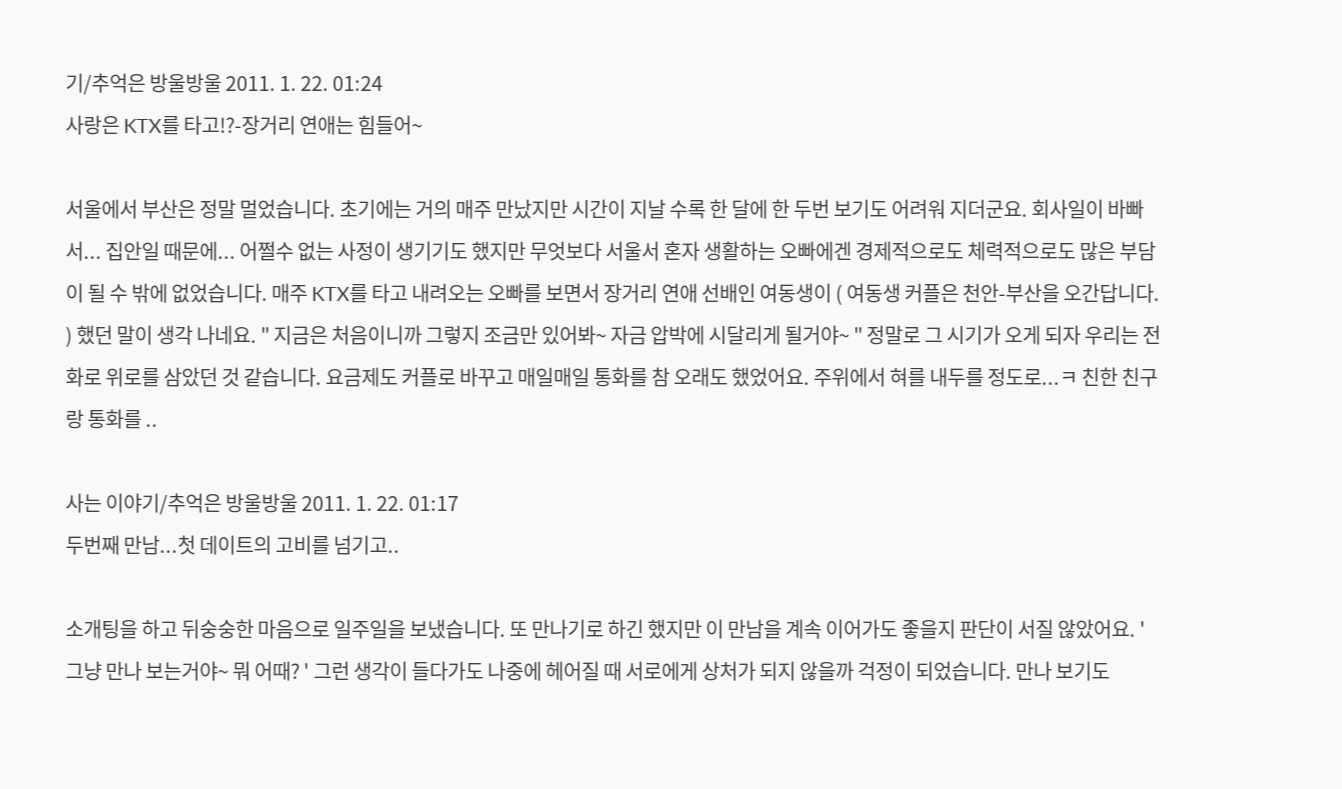기/추억은 방울방울 2011. 1. 22. 01:24
사랑은 KTX를 타고!?-장거리 연애는 힘들어~

서울에서 부산은 정말 멀었습니다. 초기에는 거의 매주 만났지만 시간이 지날 수록 한 달에 한 두번 보기도 어려워 지더군요. 회사일이 바빠서... 집안일 때문에... 어쩔수 없는 사정이 생기기도 했지만 무엇보다 서울서 혼자 생활하는 오빠에겐 경제적으로도 체력적으로도 많은 부담이 될 수 밖에 없었습니다. 매주 KTX를 타고 내려오는 오빠를 보면서 장거리 연애 선배인 여동생이 ( 여동생 커플은 천안-부산을 오간답니다. ) 했던 말이 생각 나네요. " 지금은 처음이니까 그렇지 조금만 있어봐~ 자금 압박에 시달리게 될거야~ " 정말로 그 시기가 오게 되자 우리는 전화로 위로를 삼았던 것 같습니다. 요금제도 커플로 바꾸고 매일매일 통화를 참 오래도 했었어요. 주위에서 혀를 내두를 정도로...ㅋ 친한 친구랑 통화를 ..

사는 이야기/추억은 방울방울 2011. 1. 22. 01:17
두번째 만남...첫 데이트의 고비를 넘기고..

소개팅을 하고 뒤숭숭한 마음으로 일주일을 보냈습니다. 또 만나기로 하긴 했지만 이 만남을 계속 이어가도 좋을지 판단이 서질 않았어요. ' 그냥 만나 보는거야~ 뭐 어때? ' 그런 생각이 들다가도 나중에 헤어질 때 서로에게 상처가 되지 않을까 걱정이 되었습니다. 만나 보기도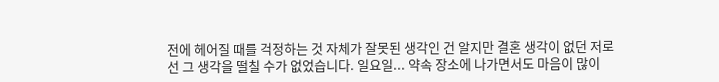전에 헤어질 때를 걱정하는 것 자체가 잘못된 생각인 건 알지만 결혼 생각이 없던 저로선 그 생각을 떨칠 수가 없었습니다. 일요일... 약속 장소에 나가면서도 마음이 많이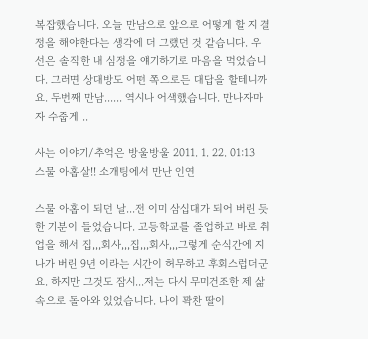복잡했습니다. 오늘 만남으로 앞으로 어떻게 할 지 결정을 해야한다는 생각에 더 그랬던 것 같습니다. 우선은 솔직한 내 심정을 얘기하기로 마음을 먹었습니다. 그러면 상대방도 어떤 쪽으로든 대답을 할테니까요. 두번째 만남...... 역시나 어색했습니다. 만나자마자 수줍게 ..

사는 이야기/추억은 방울방울 2011. 1. 22. 01:13
스물 아홉살!! 소개팅에서 만난 인연

스물 아홉이 되던 날...전 이미 삼십대가 되어 버린 듯한 기분이 들었습니다. 고등학교를 졸업하고 바로 취업을 해서 집,,,회사,,,집,,,회사,,,그렇게 순식간에 지나가 버린 9년 이라는 시간이 허무하고 후회스럽더군요. 하지만 그것도 잠시...저는 다시 무미건조한 제 삶 속으로 돌아와 있었습니다. 나이 꽉찬 딸이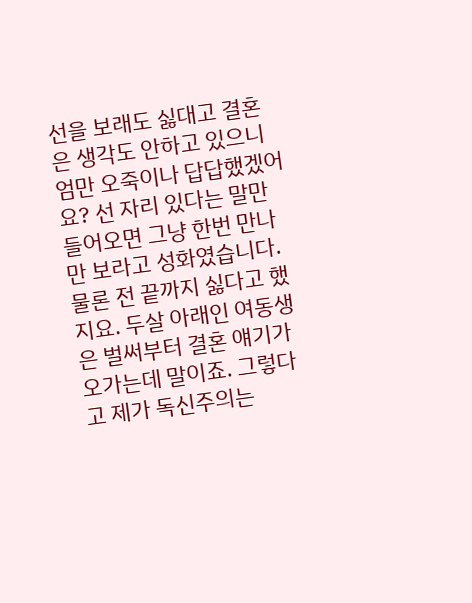선을 보래도 싫대고 결혼은 생각도 안하고 있으니 엄만 오죽이나 답답했겠어요? 선 자리 있다는 말만 들어오면 그냥 한번 만나만 보라고 성화였습니다. 물론 전 끝까지 싫다고 했지요. 두살 아래인 여동생은 벌써부터 결혼 얘기가 오가는데 말이죠. 그렇다고 제가 독신주의는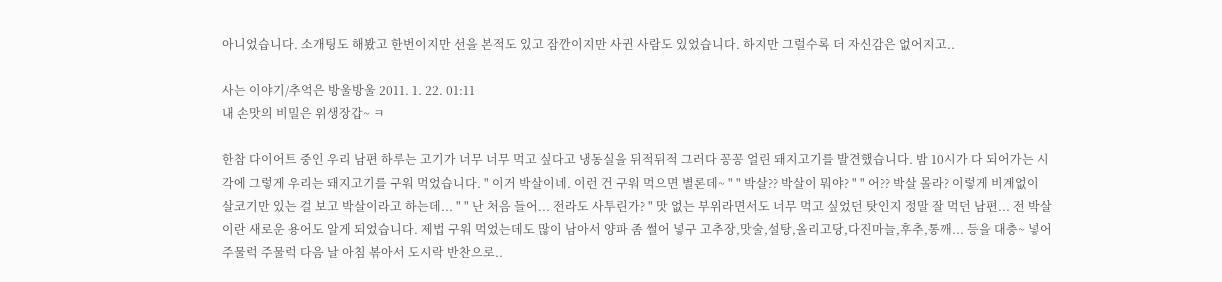아니었습니다. 소개팅도 해봤고 한번이지만 선을 본적도 있고 잠깐이지만 사귄 사람도 있었습니다. 하지만 그럴수록 더 자신감은 없어지고..

사는 이야기/추억은 방울방울 2011. 1. 22. 01:11
내 손맛의 비밀은 위생장갑~ ㅋ

한참 다이어트 중인 우리 남편 하루는 고기가 너무 너무 먹고 싶다고 냉동실을 뒤적뒤적 그러다 꽁꽁 얼린 돼지고기를 발견했습니다. 밤 10시가 다 되어가는 시각에 그렇게 우리는 돼지고기를 구워 먹었습니다. " 이거 박살이네. 이런 건 구워 먹으면 별론데~ " " 박살?? 박살이 뭐야? " " 어?? 박살 몰라? 이렇게 비계없이 살코기만 있는 걸 보고 박살이라고 하는데... " " 난 처음 들어... 전라도 사투린가? " 맛 없는 부위라면서도 너무 먹고 싶었던 탓인지 정말 잘 먹던 남편... 전 박살이란 새로운 용어도 알게 되었습니다. 제법 구워 먹었는데도 많이 남아서 양파 좀 썰어 넣구 고추장,맛술,설탕,올리고당,다진마늘,후추,통깨... 등을 대충~ 넣어 주물럭 주물럭 다음 날 아침 볶아서 도시락 반찬으로..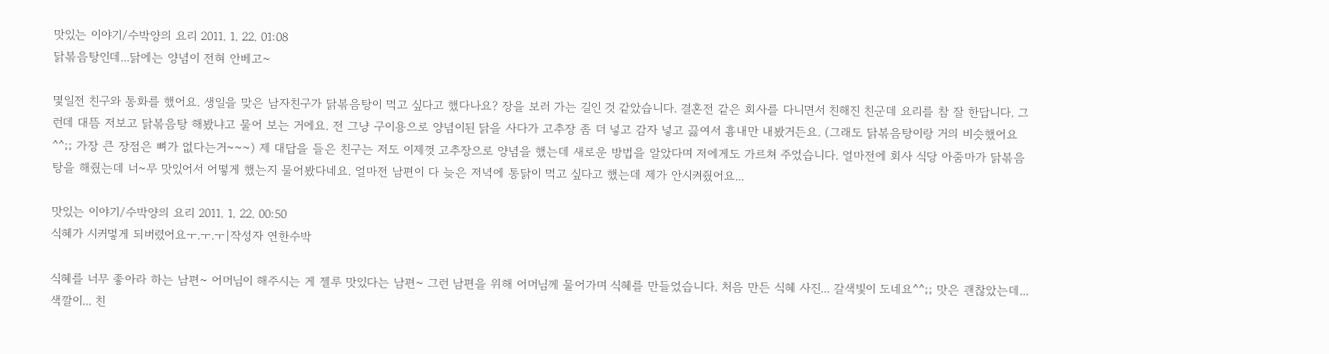맛있는 이야기/수박양의 요리 2011. 1. 22. 01:08
닭볶음탕인데...닭에는 양념이 전혀 안베고~

몇일전 친구와 통화를 했어요. 생일을 맞은 남자친구가 닭볶음탕이 먹고 싶다고 했다나요? 장을 보러 가는 길인 것 같았습니다. 결혼전 같은 회사를 다니면서 친해진 친군데 요리를 참 잘 한답니다. 그런데 대뜸 저보고 닭볶음탕 해봤냐고 물어 보는 거에요. 전 그냥 구이용으로 양념이된 닭을 사다가 고추장 좀 더 넣고 감자 넣고 끓여서 흉내만 내봤거든요. (그래도 닭볶음탕이랑 거의 비슷했어요^^;; 가장 큰 장점은 뼈가 없다는거~~~) 제 대답을 들은 친구는 저도 이제껏 고추장으로 양념을 했는데 새로운 방법을 알았다며 저에게도 가르쳐 주었습니다. 얼마전에 회사 식당 아줌마가 닭볶음탕을 해줬는데 너~무 맛있어서 어떻게 했는지 물어봤다네요. 얼마전 남편이 다 늦은 저녁에 통닭이 먹고 싶다고 했는데 제가 안시켜줬어요...

맛있는 이야기/수박양의 요리 2011. 1. 22. 00:50
식혜가 시커멓게 되버렸어요ㅜ.ㅜ.ㅜ|작성자 연한수박

식혜를 너무 좋아라 하는 남편~ 어머님이 해주시는 게 젤루 맛있다는 남편~ 그런 남편을 위해 어머님께 물어가며 식혜를 만들었습니다. 처음 만든 식혜 사진... 갈색빛이 도네요^^;; 맛은 괜찮았는데...색깔이... 친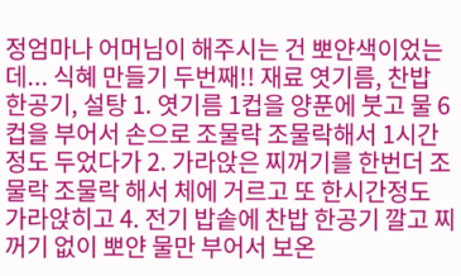정엄마나 어머님이 해주시는 건 뽀얀색이었는데... 식혜 만들기 두번째!! 재료 엿기름, 찬밥 한공기, 설탕 1. 엿기름 1컵을 양푼에 붓고 물 6컵을 부어서 손으로 조물락 조물락해서 1시간정도 두었다가 2. 가라앉은 찌꺼기를 한번더 조물락 조물락 해서 체에 거르고 또 한시간정도 가라앉히고 4. 전기 밥솥에 찬밥 한공기 깔고 찌꺼기 없이 뽀얀 물만 부어서 보온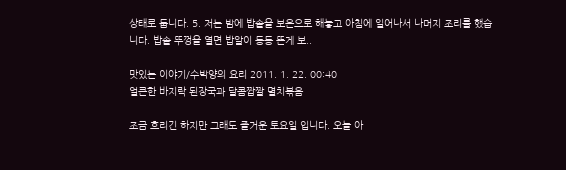상태로 둡니다. 5. 저는 밤에 밥솥을 보온으로 해놓고 아침에 일어나서 나머지 조리를 했습니다. 밥솥 뚜껑을 열면 밥알이 동동 뜬게 보..

맛있는 이야기/수박양의 요리 2011. 1. 22. 00:40
얼큰한 바지락 된장국과 달콤짭짤 멸치볶음

조금 흐리긴 하지만 그래도 즐거운 토요일 입니다. 오늘 아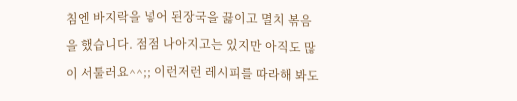침엔 바지락을 넣어 된장국을 끓이고 멸치 볶음을 했습니다. 점점 나아지고는 있지만 아직도 많이 서툴러요^^;; 이런저런 레시피를 따라해 봐도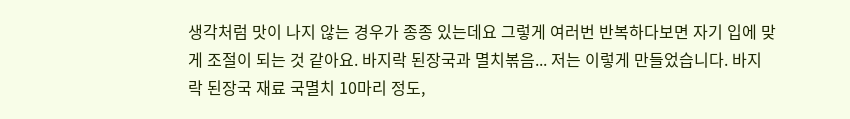생각처럼 맛이 나지 않는 경우가 종종 있는데요 그렇게 여러번 반복하다보면 자기 입에 맞게 조절이 되는 것 같아요. 바지락 된장국과 멸치볶음... 저는 이렇게 만들었습니다. 바지락 된장국 재료 국멸치 10마리 정도,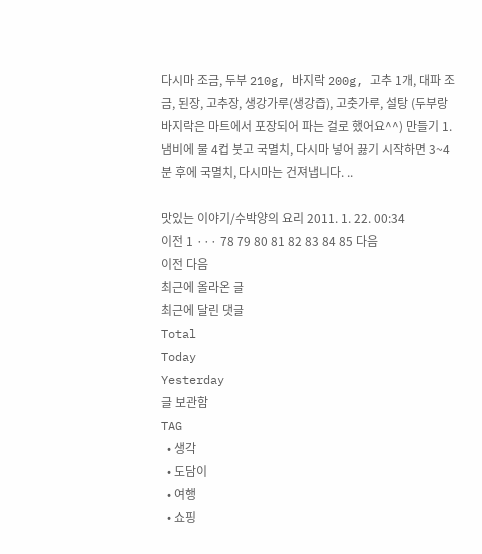다시마 조금, 두부 210g, 바지락 200g, 고추 1개, 대파 조금, 된장, 고추장, 생강가루(생강즙), 고춧가루, 설탕 (두부랑 바지락은 마트에서 포장되어 파는 걸로 했어요^^) 만들기 1. 냄비에 물 4컵 붓고 국멸치, 다시마 넣어 끓기 시작하면 3~4분 후에 국멸치, 다시마는 건져냅니다. ..

맛있는 이야기/수박양의 요리 2011. 1. 22. 00:34
이전 1 ··· 78 79 80 81 82 83 84 85 다음
이전 다음
최근에 올라온 글
최근에 달린 댓글
Total
Today
Yesterday
글 보관함
TAG
  • 생각
  • 도담이
  • 여행
  • 쇼핑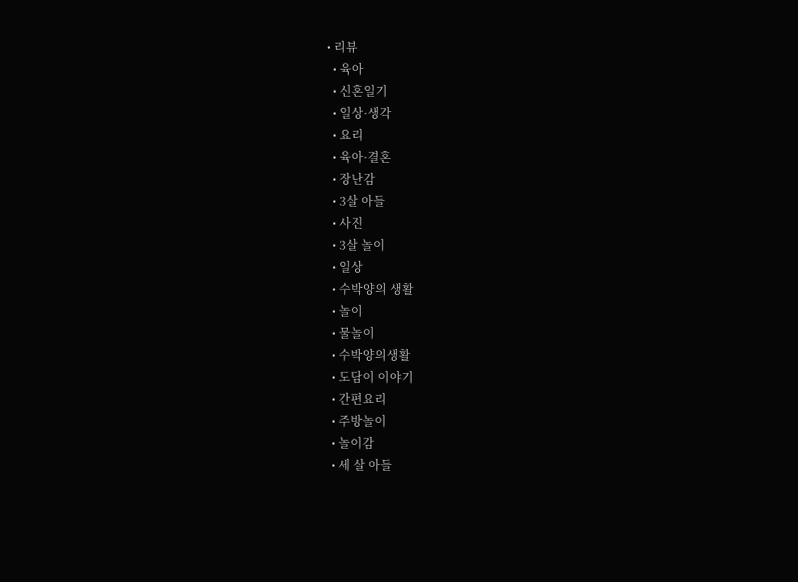• 리뷰
  • 육아
  • 신혼일기
  • 일상·생각
  • 요리
  • 육아·결혼
  • 장난감
  • 3살 아들
  • 사진
  • 3살 놀이
  • 일상
  • 수박양의 생활
  • 놀이
  • 물놀이
  • 수박양의생활
  • 도담이 이야기
  • 간편요리
  • 주방놀이
  • 놀이감
  • 세 살 아들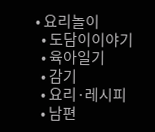• 요리놀이
  • 도담이이야기
  • 육아일기
  • 감기
  • 요리·레시피
  • 남편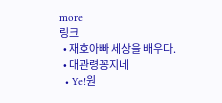more
링크
  • 재호아빠 세상을 배우다.
  • 대관령꽁지네
  • Ye!원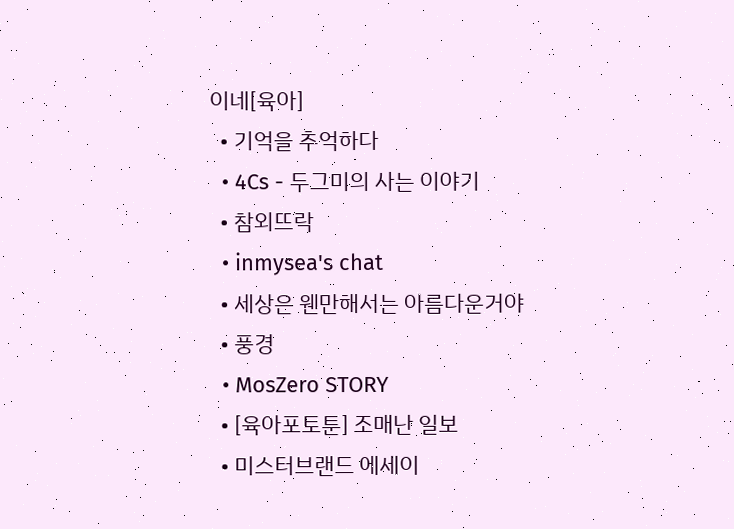이네[육아]
  • 기억을 추억하다
  • 4Cs - 두그미의 사는 이야기
  • 참외뜨락
  • inmysea's chat
  • 세상은 웬만해서는 아름다운거야
  • 풍경
  • MosZero STORY
  • [육아포토툰] 조매난 일보
  • 미스터브랜드 에세이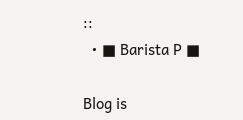::
  • ■ Barista P ■

Blog is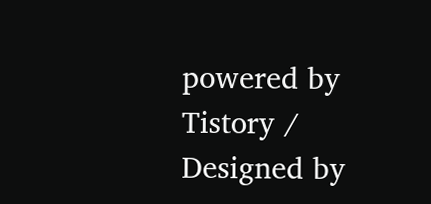powered by Tistory / Designed by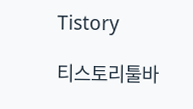Tistory

티스토리툴바